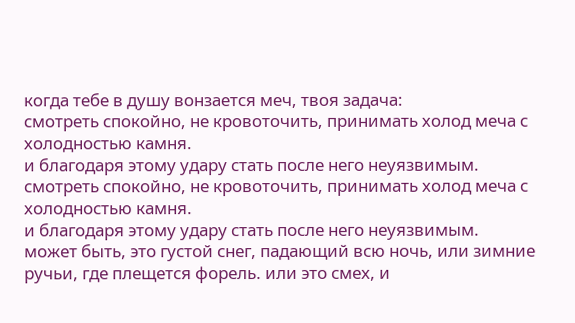когда тебе в душу вонзается меч, твоя задача:
смотреть спокойно, не кровоточить, принимать холод меча с холодностью камня.
и благодаря этому удару стать после него неуязвимым.
смотреть спокойно, не кровоточить, принимать холод меча с холодностью камня.
и благодаря этому удару стать после него неуязвимым.
может быть, это густой снег, падающий всю ночь, или зимние ручьи, где плещется форель. или это смех, и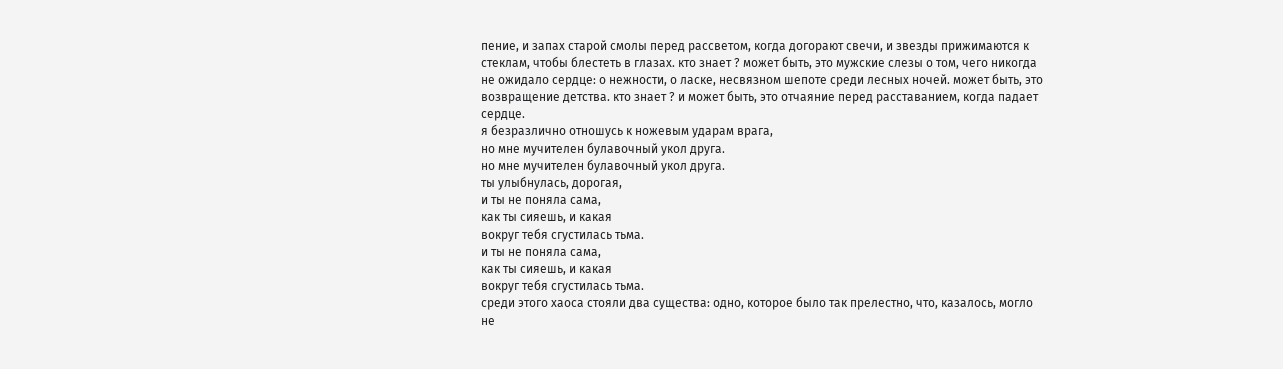пение, и запах старой смолы перед рассветом, когда догорают свечи, и звезды прижимаются к стеклам, чтобы блестеть в глазах. кто знает ? может быть, это мужские слезы о том, чего никогда не ожидало сердце: о нежности, о ласке, несвязном шепоте среди лесных ночей. может быть, это возвращение детства. кто знает ? и может быть, это отчаяние перед расставанием, когда падает сердце.
я безразлично отношусь к ножевым ударам врага,
но мне мучителен булавочный укол друга.
но мне мучителен булавочный укол друга.
ты улыбнулась, дорогая,
и ты не поняла сама,
как ты сияешь, и какая
вокруг тебя сгустилась тьма.
и ты не поняла сама,
как ты сияешь, и какая
вокруг тебя сгустилась тьма.
среди этого хаоса стояли два существа: одно, которое было так прелестно, что, казалось, могло не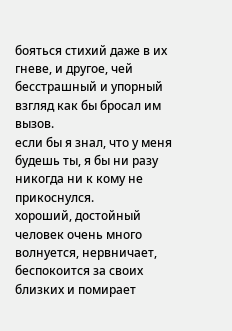бояться стихий даже в их гневе, и другое, чей бесстрашный и упорный взгляд как бы бросал им вызов.
если бы я знал, что у меня будешь ты, я бы ни разу никогда ни к кому не прикоснулся.
хороший, достойный человек очень много волнуется, нервничает, беспокоится за своих близких и помирает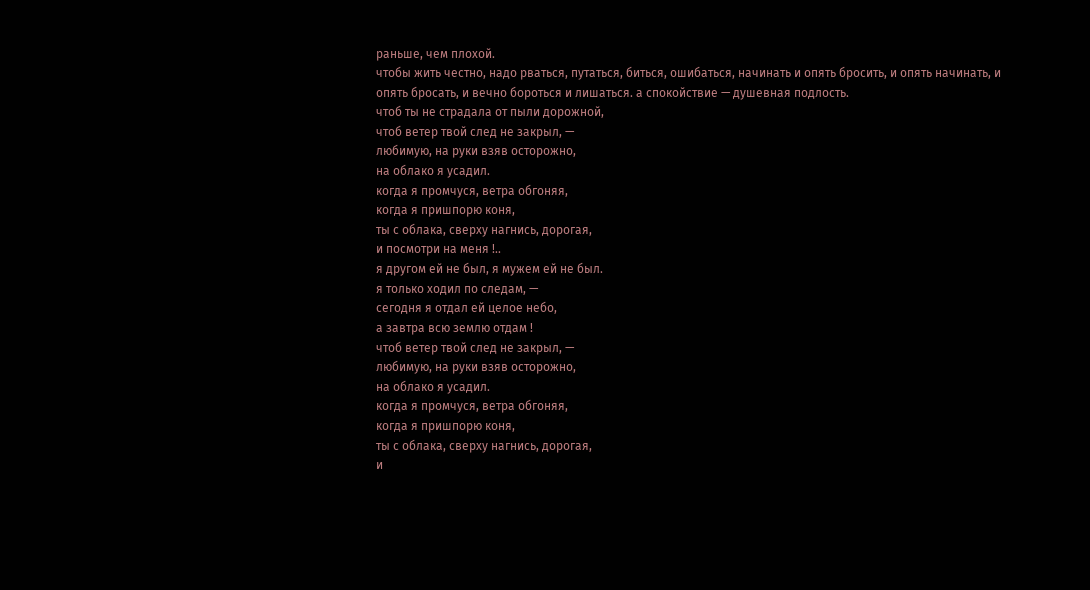раньше, чем плохой.
чтобы жить честно, надо рваться, путаться, биться, ошибаться, начинать и опять бросить, и опять начинать, и опять бросать, и вечно бороться и лишаться. а спокойствие — душевная подлость.
чтоб ты не страдала от пыли дорожной,
чтоб ветер твой след не закрыл, —
любимую, на руки взяв осторожно,
на облако я усадил.
когда я промчуся, ветра обгоняя,
когда я пришпорю коня,
ты с облака, сверху нагнись, дорогая,
и посмотри на меня !..
я другом ей не был, я мужем ей не был.
я только ходил по следам, —
сегодня я отдал ей целое небо,
а завтра всю землю отдам !
чтоб ветер твой след не закрыл, —
любимую, на руки взяв осторожно,
на облако я усадил.
когда я промчуся, ветра обгоняя,
когда я пришпорю коня,
ты с облака, сверху нагнись, дорогая,
и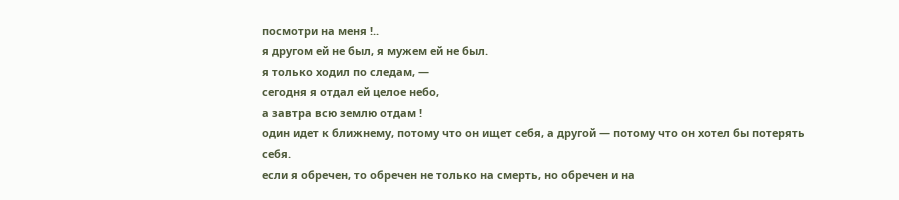посмотри на меня !..
я другом ей не был, я мужем ей не был.
я только ходил по следам, —
сегодня я отдал ей целое небо,
а завтра всю землю отдам !
один идет к ближнему, потому что он ищет себя, а другой — потому что он хотел бы потерять себя.
если я обречен, то обречен не только на смерть, но обречен и на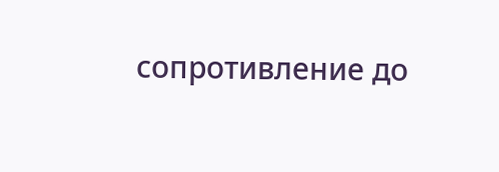сопротивление до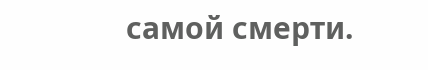самой смерти.